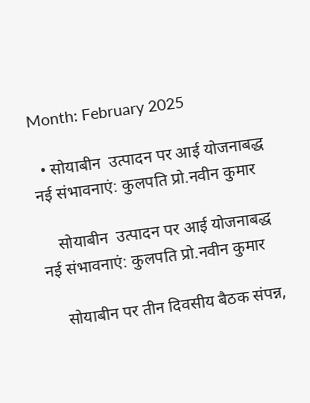Month: February 2025

  • सोयाबीन  उत्पादन पर आई योजनाबद्ध नई संभावनाएं: कुलपति प्रो.नवीन कुमार

    सोयाबीन  उत्पादन पर आई योजनाबद्ध नई संभावनाएं: कुलपति प्रो.नवीन कुमार

    सोयाबीन पर तीन दिवसीय बैठक संपन्न,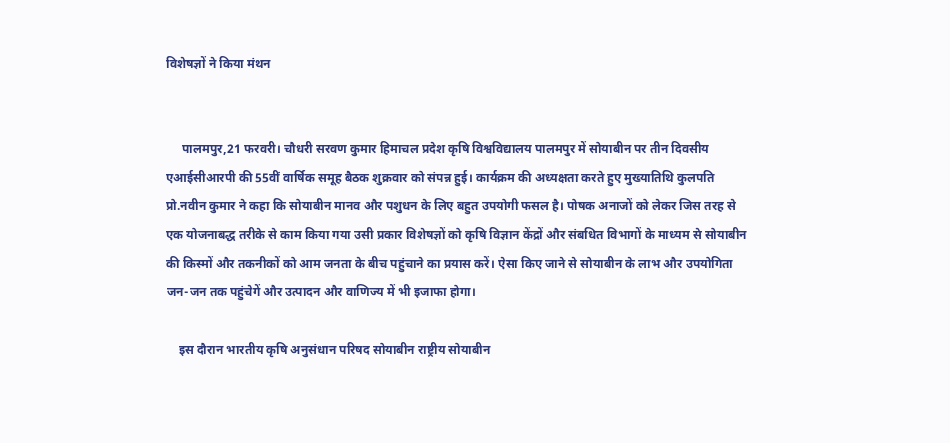विशेषज्ञों ने किया मंथन


     पालमपुर,21 फरवरी। चौधरी सरवण कुमार हिमाचल प्रदेश कृषि विश्वविद्यालय पालमपुर में सोयाबीन पर तीन दिवसीय एआईसीआरपी की 55वीं वार्षिक समूह बैठक शुक्रवार को संपन्न हुई। कार्यक्रम की अध्यक्षता करते हुए मुख्यातिथि कुलपति प्रो.नवीन कुमार ने कहा कि सोयाबीन मानव और पशुधन के लिए बहुत उपयोगी फसल है। पोषक अनाजों को लेकर जिस तरह से एक योजनाबद्ध तरीके से काम किया गया उसी प्रकार विशेषज्ञों को कृषि विज्ञान केंद्रों और संबधित विभागों के माध्यम से सोयाबीन की किस्मों और तकनीकों को आम जनता के बीच पहुंचाने का प्रयास करें। ऐसा किए जाने से सोयाबीन के लाभ और उपयोगिता जन-जन तक पहुंचेगें और उत्पादन और वाणिज्य में भी इजाफा होगा।

    इस दौरान भारतीय कृषि अनुसंधान परिषद सोयाबीन राष्ट्रीय सोयाबीन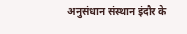अनुसंधान संस्थान इंदौर के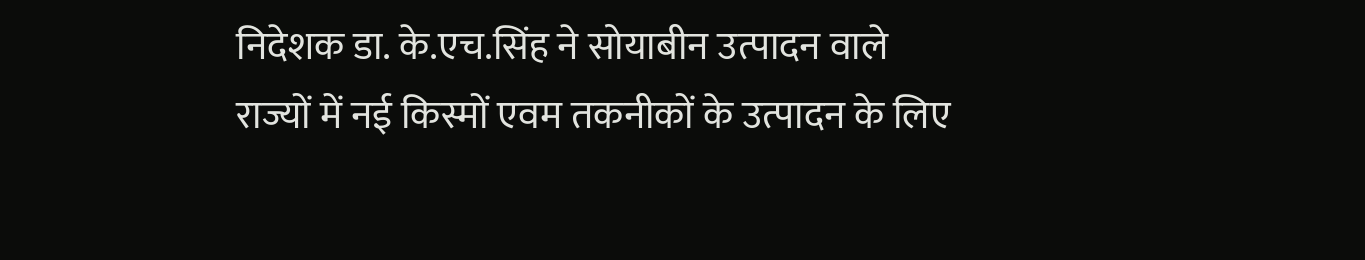निदेशक डा. के.एच.सिंह ने सोयाबीन उत्पादन वाले राज्यों में नई किस्मों एवम तकनीकों के उत्पादन के लिए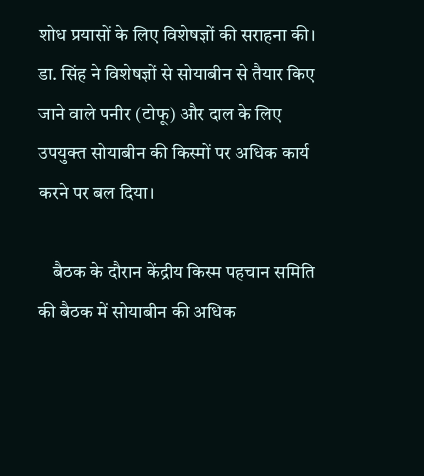शोध प्रयासों के लिए विशेषज्ञों की सराहना की। डा. सिंह ने विशेषज्ञों से सोयाबीन से तैयार किए जाने वाले पनीर (टोफू) और दाल के लिए उपयुक्त सोयाबीन की किस्मों पर अधिक कार्य करने पर बल दिया।

    बैठक के दौरान केंद्रीय किस्म पहचान समिति की बैठक में सोयाबीन की अधिक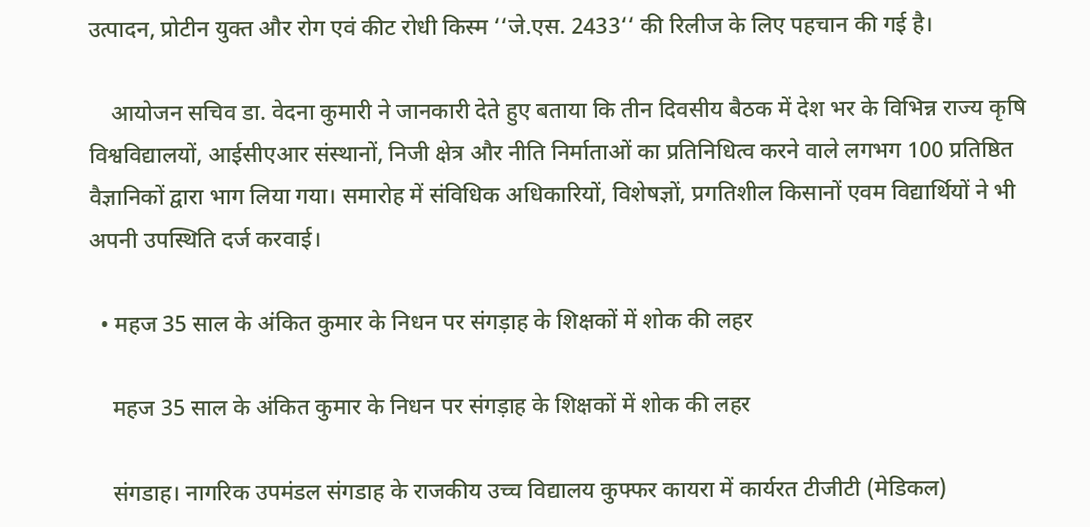उत्पादन, प्रोटीन युक्त और रोग एवं कीट रोधी किस्म ‘‘जे.एस. 2433‘‘ की रिलीज के लिए पहचान की गई है।

    आयोजन सचिव डा. वेदना कुमारी ने जानकारी देते हुए बताया कि तीन दिवसीय बैठक में देश भर के विभिन्न राज्य कृषि विश्वविद्यालयों, आईसीएआर संस्थानों, निजी क्षेत्र और नीति निर्माताओं का प्रतिनिधित्व करने वाले लगभग 100 प्रतिष्ठित वैज्ञानिकों द्वारा भाग लिया गया। समारोह में संविधिक अधिकारियों, विशेषज्ञों, प्रगतिशील किसानों एवम विद्यार्थियों ने भी अपनी उपस्थिति दर्ज करवाई।

  • महज 35 साल के अंकित कुमार के निधन पर संगड़ाह के शिक्षकों में शोक की लहर

    महज 35 साल के अंकित कुमार के निधन पर संगड़ाह के शिक्षकों में शोक की लहर

    संगडाह। नागरिक उपमंडल संगडाह के राजकीय उच्च विद्यालय कुफ्फर कायरा में कार्यरत टीजीटी (मेडिकल)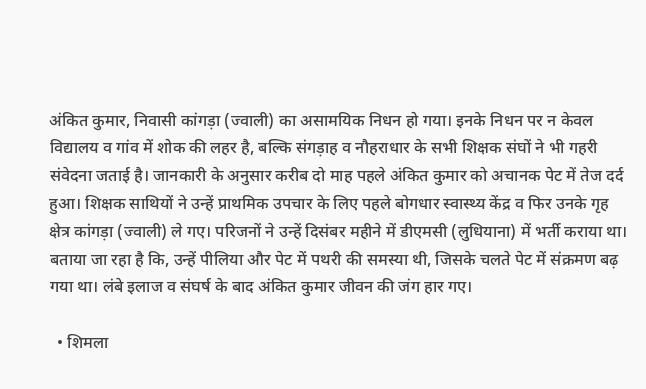अंकित कुमार, निवासी कांगड़ा (ज्वाली) का असामयिक निधन हो गया। इनके निधन पर न केवल विद्यालय व गांव में शोक की लहर है, बल्कि संगड़ाह व नौहराधार के सभी शिक्षक संघों ने भी गहरी संवेदना जताई है। जानकारी के अनुसार करीब दो माह पहले अंकित कुमार को अचानक पेट में तेज दर्द हुआ। शिक्षक साथियों ने उन्हें प्राथमिक उपचार के लिए पहले बोगधार स्वास्थ्य केंद्र व फिर उनके गृह क्षेत्र कांगड़ा (ज्वाली) ले गए। परिजनों ने उन्हें दिसंबर महीने में डीएमसी (लुधियाना) में भर्ती कराया था। बताया जा रहा है कि, उन्हें पीलिया और पेट में पथरी की समस्या थी, जिसके चलते पेट में संक्रमण बढ़ गया था। लंबे इलाज व संघर्ष के बाद अंकित कुमार जीवन की जंग हार गए।

  • शिमला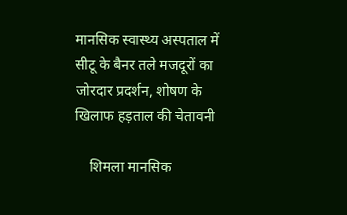मानसिक स्वास्थ्य अस्पताल में सीटू के बैनर तले मजदूरों का जोरदार प्रदर्शन, शोषण के खिलाफ हड़ताल की चेतावनी

    शिमला मानसिक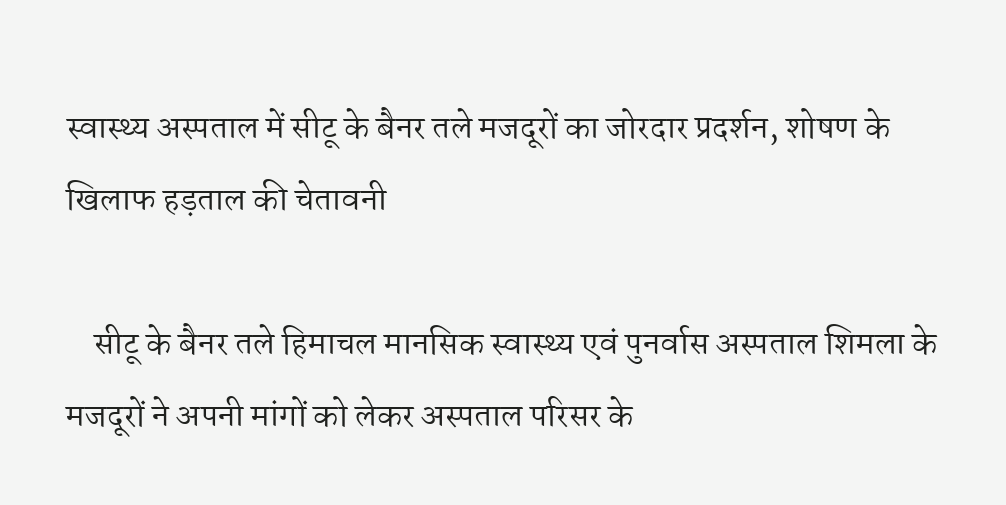स्वास्थ्य अस्पताल में सीटू के बैनर तले मजदूरों का जोरदार प्रदर्शन, शोषण के खिलाफ हड़ताल की चेतावनी

    सीटू के बैनर तले हिमाचल मानसिक स्वास्थ्य एवं पुनर्वास अस्पताल शिमला के मजदूरों ने अपनी मांगों को लेकर अस्पताल परिसर के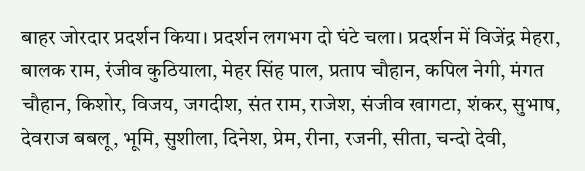बाहर जोरदार प्रदर्शन किया। प्रदर्शन लगभग दो घंटे चला। प्रदर्शन में विजेंद्र मेहरा, बालक राम, रंजीव कुठियाला, मेहर सिंह पाल, प्रताप चौहान, कपिल नेगी, मंगत चौहान, किशोर, विजय, जगदीश, संत राम, राजेश, संजीव खागटा, शंकर, सुभाष, देवराज बबलू, भूमि, सुशीला, दिनेश, प्रेम, रीना, रजनी, सीता, चन्दो देवी,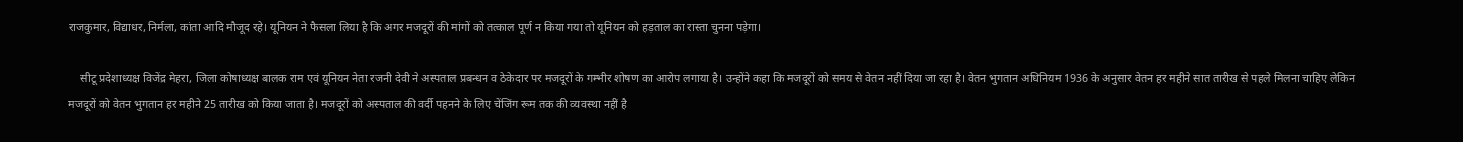राजकुमार, विद्याधर, निर्मला, कांता आदि मौजूद रहे। यूनियन ने फैसला लिया है कि अगर मजदूरों की मांगों को तत्काल पूर्ण न किया गया तो यूनियन को हड़ताल का रास्ता चुनना पड़ेगा।

    सीटू प्रदेशाध्यक्ष विजेंद्र मेहरा, जिला कोषाध्यक्ष बालक राम एवं यूनियन नेता रजनी देवी ने अस्पताल प्रबन्धन व ठेकेदार पर मजदूरों के गम्भीर शोषण का आरोप लगाया है। उन्होंने कहा कि मजदूरों को समय से वेतन नहीं दिया जा रहा है। वेतन भुगतान अधिनियम 1936 के अनुसार वेतन हर महीने सात तारीख से पहले मिलना चाहिए लेकिन मजदूरों को वेतन भुगतान हर महीने 25 तारीख को किया जाता है। मजदूरों को अस्पताल की वर्दी पहनने के लिए चेंजिंग रूम तक की व्यवस्था नहीं है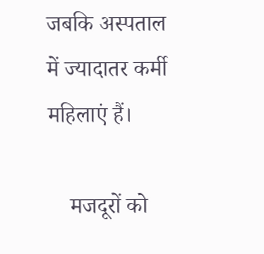जबकि अस्पताल में ज्यादातर कर्मी महिलाएं हैं।

    मजदूरों को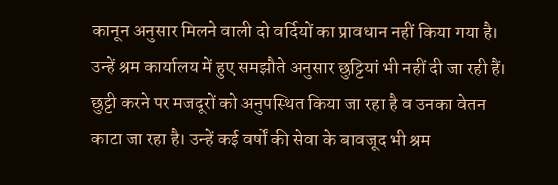कानून अनुसार मिलने वाली दो वर्दियों का प्रावधान नहीं किया गया है। उन्हें श्रम कार्यालय में हुए समझौते अनुसार छुट्टियां भी नहीं दी जा रही हैं। छुट्टी करने पर मजदूरों को अनुपस्थित किया जा रहा है व उनका वेतन काटा जा रहा है। उन्हें कई वर्षों की सेवा के बावजूद भी श्रम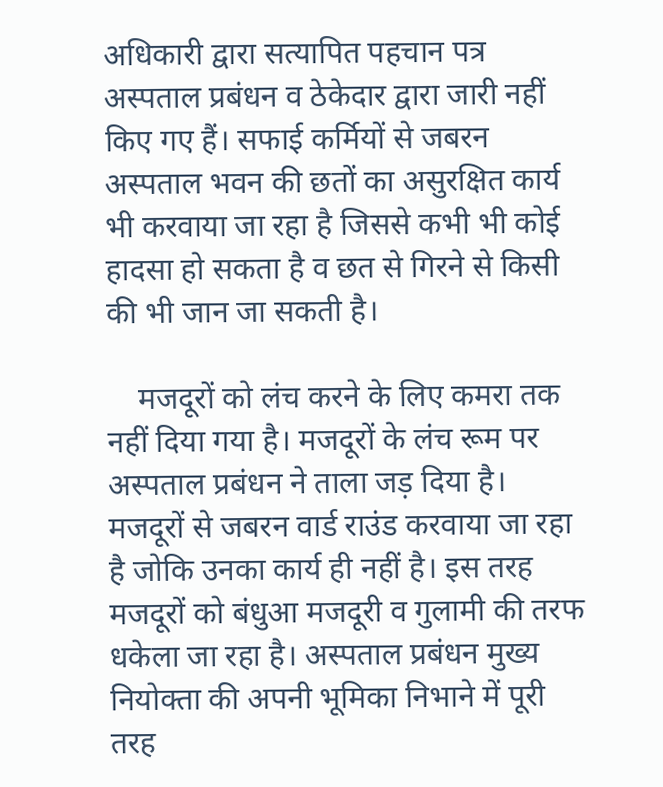अधिकारी द्वारा सत्यापित पहचान पत्र अस्पताल प्रबंधन व ठेकेदार द्वारा जारी नहीं किए गए हैं। सफाई कर्मियों से जबरन अस्पताल भवन की छतों का असुरक्षित कार्य भी करवाया जा रहा है जिससे कभी भी कोई हादसा हो सकता है व छत से गिरने से किसी की भी जान जा सकती है।

    मजदूरों को लंच करने के लिए कमरा तक नहीं दिया गया है। मजदूरों के लंच रूम पर अस्पताल प्रबंधन ने ताला जड़ दिया है। मजदूरों से जबरन वार्ड राउंड करवाया जा रहा है जोकि उनका कार्य ही नहीं है। इस तरह मजदूरों को बंधुआ मजदूरी व गुलामी की तरफ धकेला जा रहा है। अस्पताल प्रबंधन मुख्य नियोक्ता की अपनी भूमिका निभाने में पूरी तरह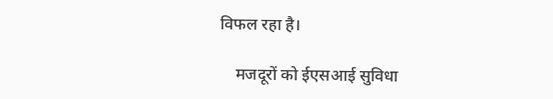विफल रहा है।

    मजदूरों को ईएसआई सुविधा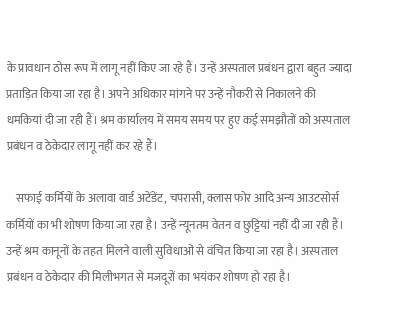के प्रावधान ठोस रूप में लागू नहीं किए जा रहे हैं। उन्हें अस्पताल प्रबंधन द्वारा बहुत ज्यादा प्रताड़ित किया जा रहा है। अपने अधिकार मांगने पर उन्हें नौकरी से निकालने की धमकियां दी जा रही हैं। श्रम कार्यालय में समय समय पर हुए कई समझौतों को अस्पताल प्रबंधन व ठेकेदार लागू नहीं कर रहे हैं।

    सफाई कर्मियों के अलावा वार्ड अटेंडेंट, चपरासी, क्लास फोर आदि अन्य आउटसोर्स कर्मियों का भी शोषण किया जा रहा है। उन्हें न्यूनतम वेतन व छुट्टियां नहीं दी जा रही हैं। उन्हें श्रम कानूनों के तहत मिलने वाली सुविधाओं से वंचित किया जा रहा है। अस्पताल प्रबंधन व ठेकेदार की मिलीभगत से मजदूरों का भयंकर शोषण हो रहा है।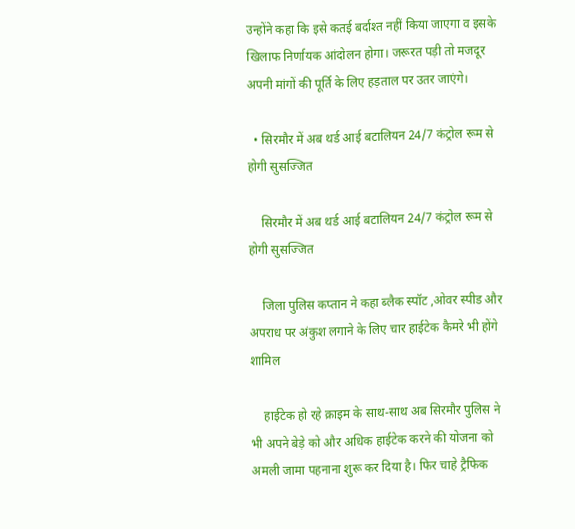उन्होंने कहा कि इसे कतई बर्दाश्त नहीं किया जाएगा व इसके खिलाफ निर्णायक आंदोलन होगा। जरूरत पड़ी तो मजदूर अपनी मांगों की पूर्ति के लिए हड़ताल पर उतर जाएंगे।

  • सिरमौर में अब थर्ड आई बटालियन 24/7 कंट्रोल रूम से होगी सुसज्जित

    सिरमौर में अब थर्ड आई बटालियन 24/7 कंट्रोल रूम से होगी सुसज्जित

    जिला पुलिस कप्तान ने कहा ब्लैक स्पॉट ,ओवर स्पीड और अपराध पर अंकुश लगाने के लिए चार हाईटेक कैमरे भी होंगे शामिल

    हाईटेक हो रहे क्राइम के साथ-साथ अब सिरमौर पुलिस ने भी अपने बेड़े को और अधिक हाईटेक करने की योजना को अमली जामा पहनाना शुरू कर दिया है। फिर चाहे ट्रैफिक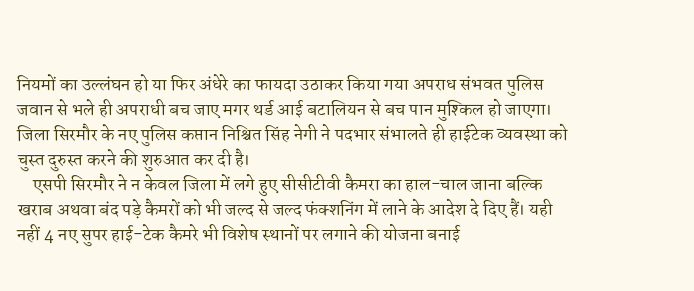नियमों का उल्लंघन हो या फिर अंधेरे का फायदा उठाकर किया गया अपराध संभवत पुलिस जवान से भले ही अपराधी बच जाए मगर थर्ड आई बटालियन से बच पान मुश्किल हो जाएगा। जिला सिरमौर के नए पुलिस कप्तान निश्चित सिंह नेगी ने पदभार संभालते ही हाईटेक व्यवस्था को चुस्त दुरुस्त करने की शुरुआत कर दी है।
    एसपी सिरमौर ने न केवल जिला में लगे हुए सीसीटीवी कैमरा का हाल-चाल जाना बल्कि खराब अथवा बंद पड़े कैमरों को भी जल्द से जल्द फंक्शनिंग में लाने के आदेश दे दिए हैं। यही नहीं 4 नए सुपर हाई-टेक कैमरे भी विशेष स्थानों पर लगाने की योजना बनाई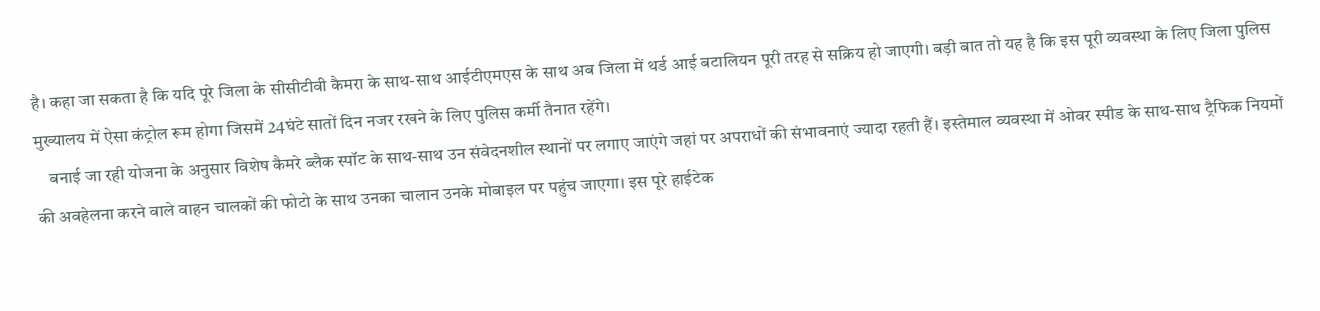है। कहा जा सकता है कि यदि पूरे जिला के सीसीटीवी कैमरा के साथ-साथ आईटीएमएस के साथ अब जिला में थर्ड आई बटालियन पूरी तरह से सक्रिय हो जाएगी। बड़ी बात तो यह है कि इस पूरी व्यवस्था के लिए जिला पुलिस मुख्यालय में ऐसा कंट्रोल रूम होगा जिसमें 24घंटे सातों दिन नजर रखने के लिए पुलिस कर्मी तैनात रहेंगे।
    बनाई जा रही योजना के अनुसार विशेष कैमरे ब्लैक स्पॉट के साथ-साथ उन संवेदनशील स्थानों पर लगाए जाएंगे जहां पर अपराधों की संभावनाएं ज्यादा रहती हैं। इस्तेमाल व्यवस्था में ओवर स्पीड के साथ-साथ ट्रैफिक नियमों की अवहेलना करने वाले वाहन चालकों की फोटो के साथ उनका चालान उनके मोबाइल पर पहुंच जाएगा। इस पूरे हाईटेक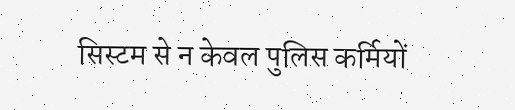सिस्टम से न केवल पुलिस कर्मियों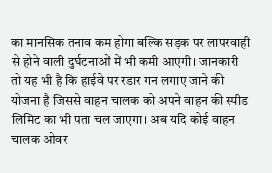का मानसिक तनाव कम होगा बल्कि सड़क पर लापरवाही से होने वाली दुर्घटनाओं में भी कमी आएगी। जानकारी तो यह भी है कि हाईवे पर रडार गन लगाए जाने की योजना है जिससे वाहन चालक को अपने वाहन की स्पीड लिमिट का भी पता चल जाएगा। अब यदि कोई वाहन चालक ओवर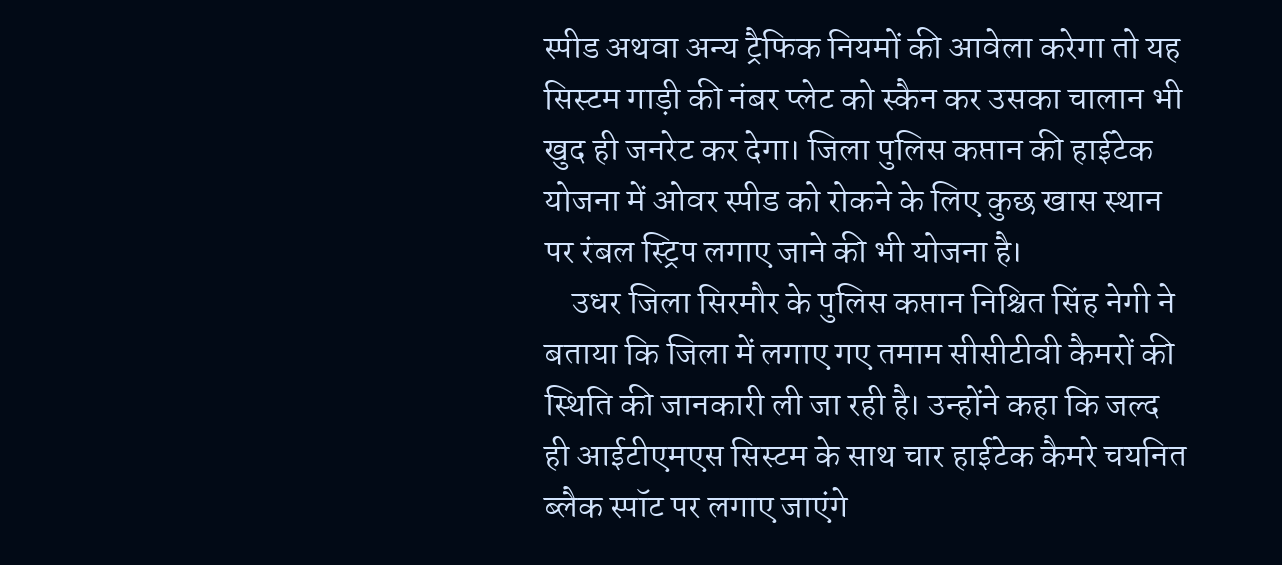स्पीड अथवा अन्य ट्रैफिक नियमों की आवेला करेगा तो यह सिस्टम गाड़ी की नंबर प्लेट को स्कैन कर उसका चालान भी खुद ही जनरेट कर देगा। जिला पुलिस कप्तान की हाईटेक योजना में ओवर स्पीड को रोकने के लिए कुछ खास स्थान पर रंबल स्ट्रिप लगाए जाने की भी योजना है।
    उधर जिला सिरमौर के पुलिस कप्तान निश्चित सिंह नेगी ने बताया कि जिला में लगाए गए तमाम सीसीटीवी कैमरों की स्थिति की जानकारी ली जा रही है। उन्होंने कहा कि जल्द ही आईटीएमएस सिस्टम के साथ चार हाईटेक कैमरे चयनित ब्लैक स्पॉट पर लगाए जाएंगे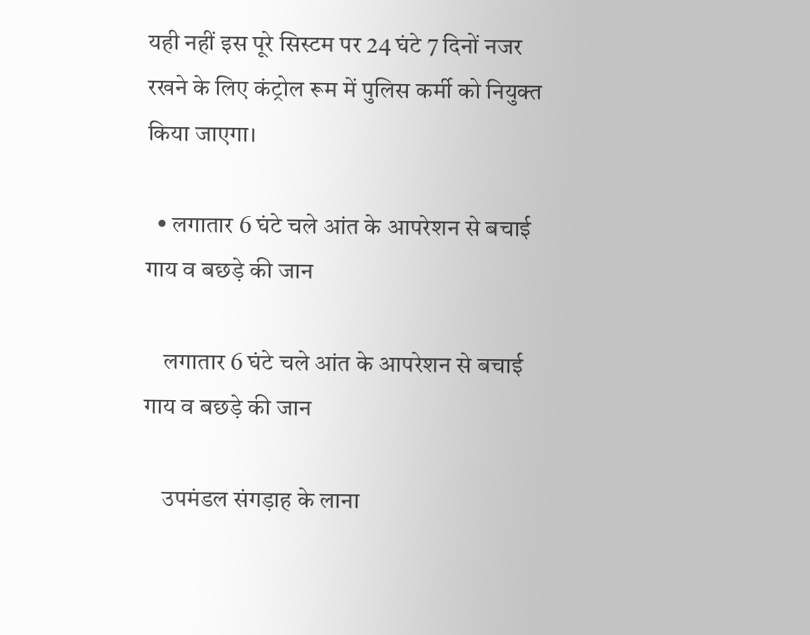यही नहीं इस पूरे सिस्टम पर 24 घंटे 7 दिनों नजर रखने के लिए कंट्रोल रूम में पुलिस कर्मी को नियुक्त किया जाएगा।

  • लगातार 6 घंटे चले आंत के आपरेशन से बचाई गाय व बछड़े की जान

    लगातार 6 घंटे चले आंत के आपरेशन से बचाई गाय व बछड़े की जान

    उपमंडल संगड़ाह के लाना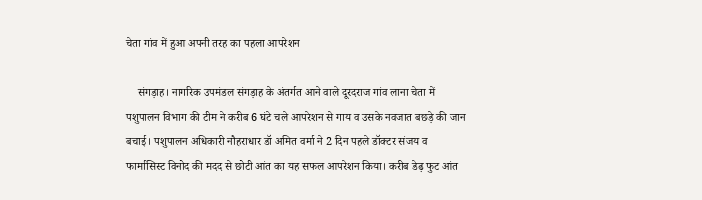चेता गांव में हुआ अपनी तरह का पहला आपरेशन

    संगड़ाह। नागरिक उपमंडल संगड़ाह के अंतर्गत आने वाले दूरदराज गांव लाना चेता में पशुपालन विभाग की टीम ने करीब 6 घंटे चले आपरेशन से गाय व उसके नवजात बछड़े की जान बचाई। पशुपालन अधिकारी नौहराधार डॉ अमित वर्मा ने 2 दिन पहले डॉक्टर संजय व फार्मासिस्ट विनोद की मदद से छोटी आंत का यह सफल आपरेशन किया। करीब डेढ़ फुट आंत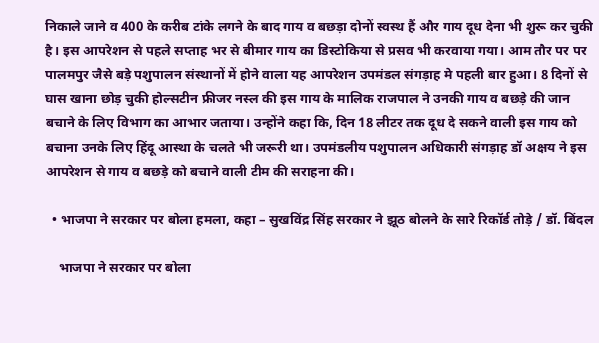निकाले जाने व 400 के करीब टांके लगने के बाद गाय व बछड़ा दोनों स्वस्थ हैं और गाय दूध देना भी शुरू कर चुकी है। इस आपरेशन से पहले सप्ताह भर से बीमार गाय का डिस्टोकिया से प्रसव भी करवाया गया। आम तौर पर पर पालमपुर जैसे बड़े पशुपालन संस्थानों में होने वाला यह आपरेशन उपमंडल संगड़ाह मे पहली बार हुआ। 8 दिनों से घास खाना छोड़ चुकी होल्सटीन फ्रीजर नस्ल की इस गाय के मालिक राजपाल ने उनकी गाय व बछड़े की जान बचाने के लिए विभाग का आभार जताया। उन्होंने कहा कि, दिन 18 लीटर तक दूध दे सकने वाली इस गाय को बचाना उनके लिए हिंदू आस्था के चलते भी जरूरी था। उपमंडलीय पशुपालन अधिकारी संगड़ाह डॉ अक्षय ने इस आपरेशन से गाय व बछड़े को बचाने वाली टीम की सराहना की।

  • भाजपा ने सरकार पर बोला हमला, कहा – सुखविंद्र सिंह सरकार ने झूठ बोलने के सारे रिकॉर्ड तोड़े / डॉ. बिंदल

    भाजपा ने सरकार पर बोला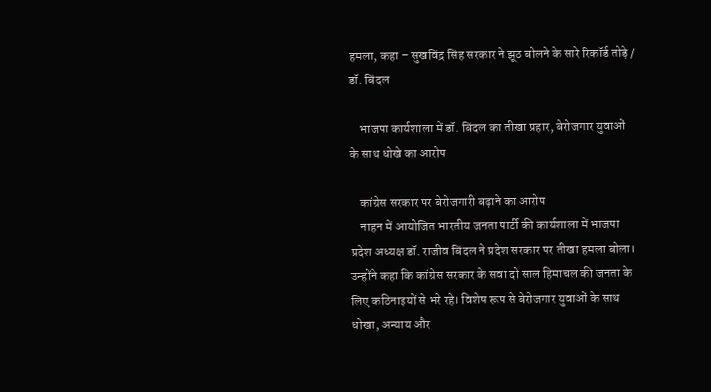हमला, कहा – सुखविंद्र सिंह सरकार ने झूठ बोलने के सारे रिकॉर्ड तोड़े / डॉ. बिंदल

    भाजपा कार्यशाला में डॉ. बिंदल का तीखा प्रहार, बेरोजगार युवाओं के साथ धोखे का आरोप

    कांग्रेस सरकार पर बेरोजगारी बढ़ाने का आरोप
    नाहन में आयोजित भारतीय जनता पार्टी की कार्यशाला में भाजपा प्रदेश अध्यक्ष डॉ. राजीव बिंदल ने प्रदेश सरकार पर तीखा हमला बोला। उन्होंने कहा कि कांग्रेस सरकार के सवा दो साल हिमाचल की जनता के लिए कठिनाइयों से भरे रहे। विशेष रूप से बेरोजगार युवाओं के साथ धोखा, अन्याय और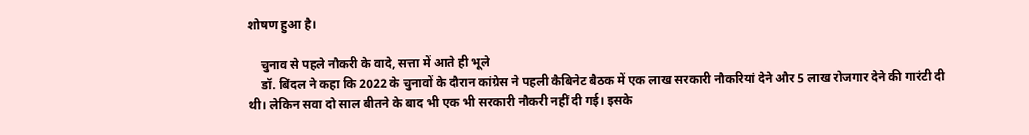शोषण हुआ है।

    चुनाव से पहले नौकरी के वादे, सत्ता में आते ही भूले
    डॉ. बिंदल ने कहा कि 2022 के चुनावों के दौरान कांग्रेस ने पहली कैबिनेट बैठक में एक लाख सरकारी नौकरियां देने और 5 लाख रोजगार देने की गारंटी दी थी। लेकिन सवा दो साल बीतने के बाद भी एक भी सरकारी नौकरी नहीं दी गई। इसके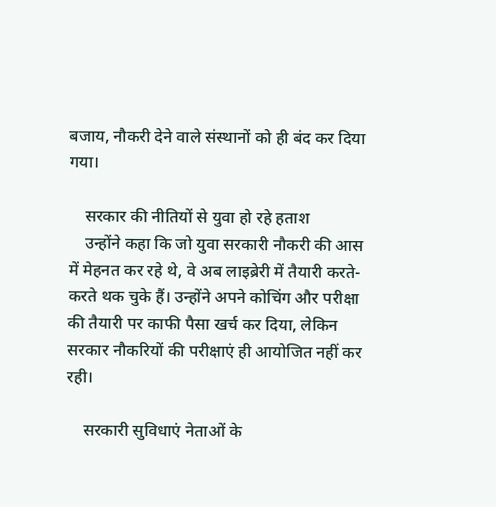बजाय, नौकरी देने वाले संस्थानों को ही बंद कर दिया गया।

    सरकार की नीतियों से युवा हो रहे हताश
    उन्होंने कहा कि जो युवा सरकारी नौकरी की आस में मेहनत कर रहे थे, वे अब लाइब्रेरी में तैयारी करते-करते थक चुके हैं। उन्होंने अपने कोचिंग और परीक्षा की तैयारी पर काफी पैसा खर्च कर दिया, लेकिन सरकार नौकरियों की परीक्षाएं ही आयोजित नहीं कर रही।

    सरकारी सुविधाएं नेताओं के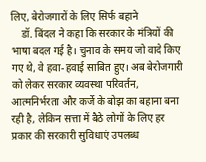लिए, बेरोजगारों के लिए सिर्फ बहाने
    डॉ. बिंदल ने कहा कि सरकार के मंत्रियों की भाषा बदल गई है। चुनाव के समय जो वादे किए गए थे, वे हवा-हवाई साबित हुए। अब बेरोजगारी को लेकर सरकार व्यवस्था परिवर्तन, आत्मनिर्भरता और कर्जे के बोझ का बहाना बना रही है, लेकिन सत्ता में बैठे लोगों के लिए हर प्रकार की सरकारी सुविधाएं उपलब्ध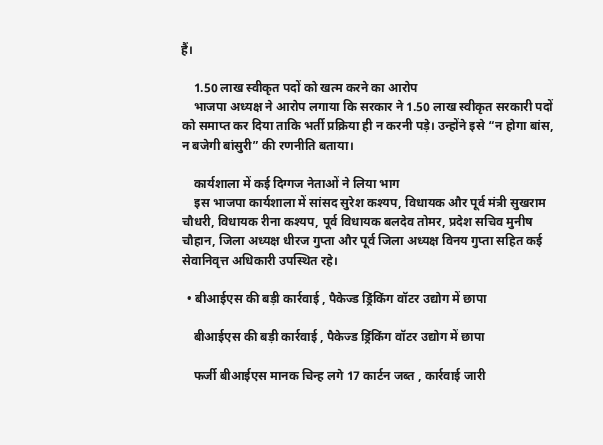हैं।

    1.50 लाख स्वीकृत पदों को खत्म करने का आरोप
    भाजपा अध्यक्ष ने आरोप लगाया कि सरकार ने 1.50 लाख स्वीकृत सरकारी पदों को समाप्त कर दिया ताकि भर्ती प्रक्रिया ही न करनी पड़े। उन्होंने इसे “न होगा बांस, न बजेगी बांसुरी” की रणनीति बताया।

    कार्यशाला में कई दिग्गज नेताओं ने लिया भाग
    इस भाजपा कार्यशाला में सांसद सुरेश कश्यप, विधायक और पूर्व मंत्री सुखराम चौधरी, विधायक रीना कश्यप, पूर्व विधायक बलदेव तोमर, प्रदेश सचिव मुनीष चौहान, जिला अध्यक्ष धीरज गुप्ता और पूर्व जिला अध्यक्ष विनय गुप्ता सहित कई सेवानिवृत्त अधिकारी उपस्थित रहे।

  • बीआईएस की बड़ी कार्रवाई , पैकेज्ड ड्रिंकिंग वॉटर उद्योग में छापा

    बीआईएस की बड़ी कार्रवाई , पैकेज्ड ड्रिंकिंग वॉटर उद्योग में छापा

    फर्जी बीआईएस मानक चिन्ह लगे 17 कार्टन जब्त , कार्रवाई जारी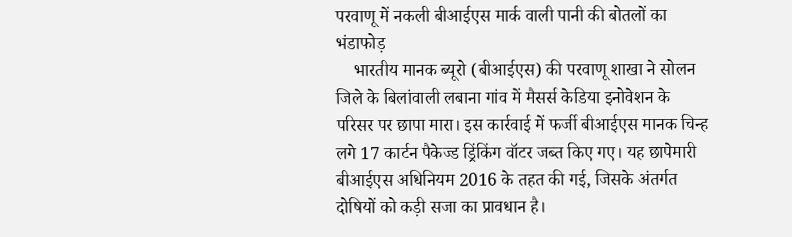परवाणू में नकली बीआईएस मार्क वाली पानी की बोतलों का भंडाफोड़
    भारतीय मानक ब्यूरो (बीआईएस) की परवाणू शाखा ने सोलन जिले के बिलांवाली लबाना गांव में मैसर्स केडिया इनोवेशन के परिसर पर छापा मारा। इस कार्रवाई में फर्जी बीआईएस मानक चिन्ह लगे 17 कार्टन पैकेज्ड ड्रिंकिंग वॉटर जब्त किए गए। यह छापेमारी बीआईएस अधिनियम 2016 के तहत की गई, जिसके अंतर्गत दोषियों को कड़ी सजा का प्रावधान है।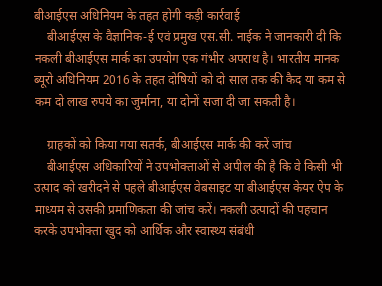बीआईएस अधिनियम के तहत होगी कड़ी कार्रवाई
    बीआईएस के वैज्ञानिक-ई एवं प्रमुख एस.सी. नाईक ने जानकारी दी कि नकली बीआईएस मार्क का उपयोग एक गंभीर अपराध है। भारतीय मानक ब्यूरो अधिनियम 2016 के तहत दोषियों को दो साल तक की कैद या कम से कम दो लाख रुपये का जुर्माना, या दोनों सजा दी जा सकती है।

    ग्राहकों को किया गया सतर्क, बीआईएस मार्क की करें जांच
    बीआईएस अधिकारियों ने उपभोक्ताओं से अपील की है कि वे किसी भी उत्पाद को खरीदने से पहले बीआईएस वेबसाइट या बीआईएस केयर ऐप के माध्यम से उसकी प्रमाणिकता की जांच करें। नकली उत्पादों की पहचान करके उपभोक्ता खुद को आर्थिक और स्वास्थ्य संबंधी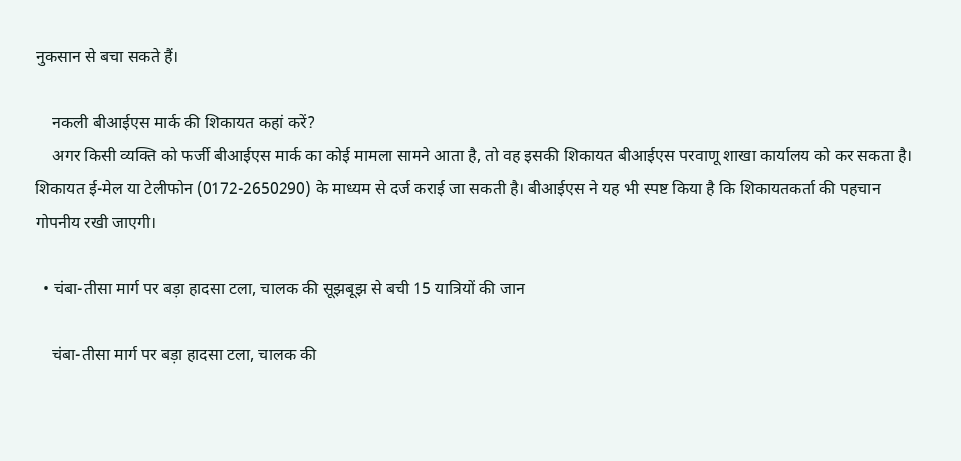नुकसान से बचा सकते हैं।

    नकली बीआईएस मार्क की शिकायत कहां करें?
    अगर किसी व्यक्ति को फर्जी बीआईएस मार्क का कोई मामला सामने आता है, तो वह इसकी शिकायत बीआईएस परवाणू शाखा कार्यालय को कर सकता है। शिकायत ई-मेल या टेलीफोन (0172-2650290) के माध्यम से दर्ज कराई जा सकती है। बीआईएस ने यह भी स्पष्ट किया है कि शिकायतकर्ता की पहचान गोपनीय रखी जाएगी।

  • चंबा-तीसा मार्ग पर बड़ा हादसा टला, चालक की सूझबूझ से बची 15 यात्रियों की जान

    चंबा-तीसा मार्ग पर बड़ा हादसा टला, चालक की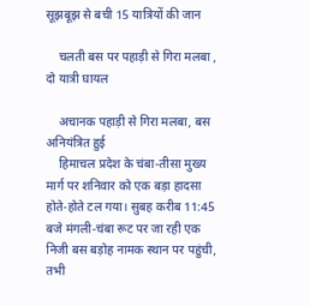सूझबूझ से बची 15 यात्रियों की जान

    चलती बस पर पहाड़ी से गिरा मलबा , दो यात्री घायल

    अचानक पहाड़ी से गिरा मलबा, बस अनियंत्रित हुई
    हिमाचल प्रदेश के चंबा-तीसा मुख्य मार्ग पर शनिवार को एक बड़ा हादसा होते-होते टल गया। सुबह करीब 11:45 बजे मंगली-चंबा रूट पर जा रही एक निजी बस बड़ोह नामक स्थान पर पहुंची, तभी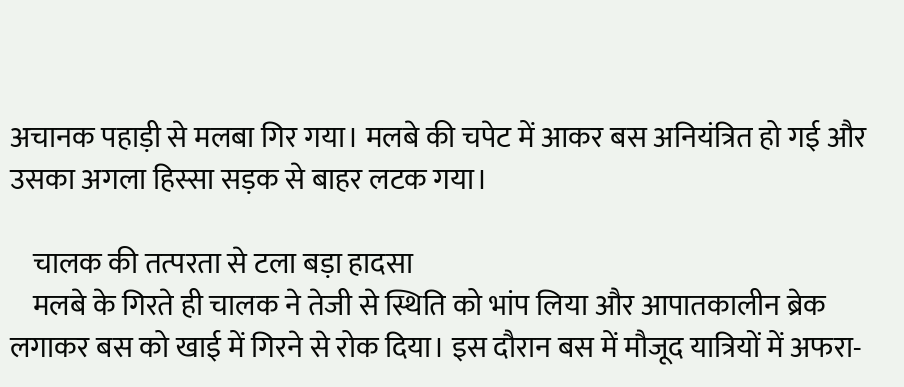अचानक पहाड़ी से मलबा गिर गया। मलबे की चपेट में आकर बस अनियंत्रित हो गई और उसका अगला हिस्सा सड़क से बाहर लटक गया।

    चालक की तत्परता से टला बड़ा हादसा
    मलबे के गिरते ही चालक ने तेजी से स्थिति को भांप लिया और आपातकालीन ब्रेक लगाकर बस को खाई में गिरने से रोक दिया। इस दौरान बस में मौजूद यात्रियों में अफरा-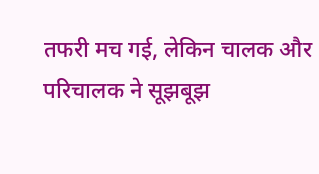तफरी मच गई, लेकिन चालक और परिचालक ने सूझबूझ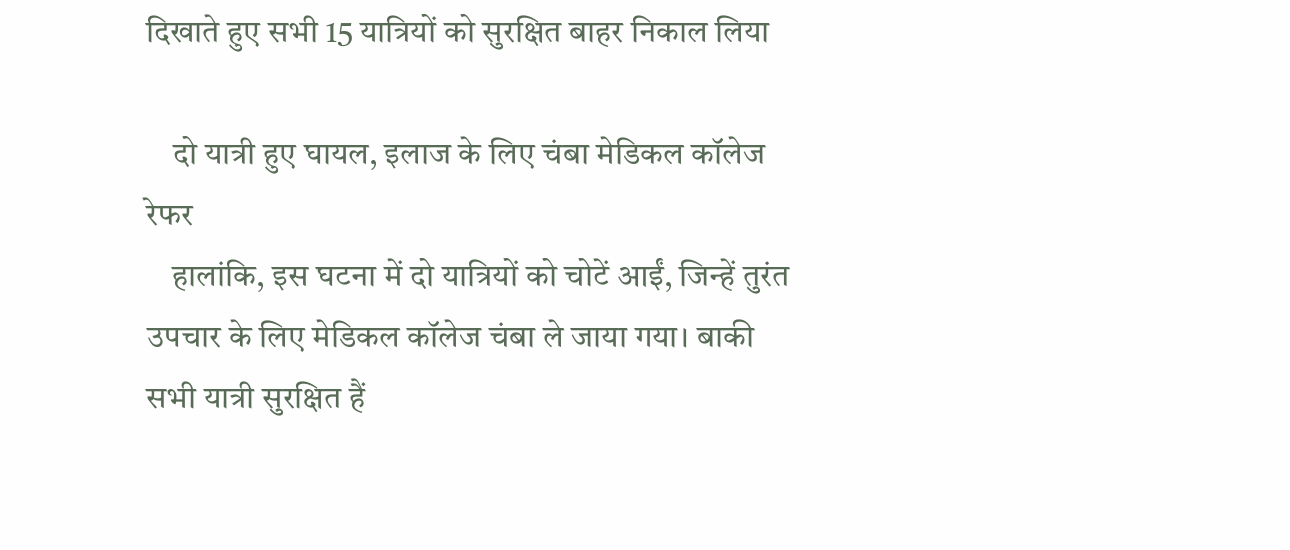दिखाते हुए सभी 15 यात्रियों को सुरक्षित बाहर निकाल लिया

    दो यात्री हुए घायल, इलाज के लिए चंबा मेडिकल कॉलेज रेफर
    हालांकि, इस घटना में दो यात्रियों को चोटें आईं, जिन्हें तुरंत उपचार के लिए मेडिकल कॉलेज चंबा ले जाया गया। बाकी सभी यात्री सुरक्षित हैं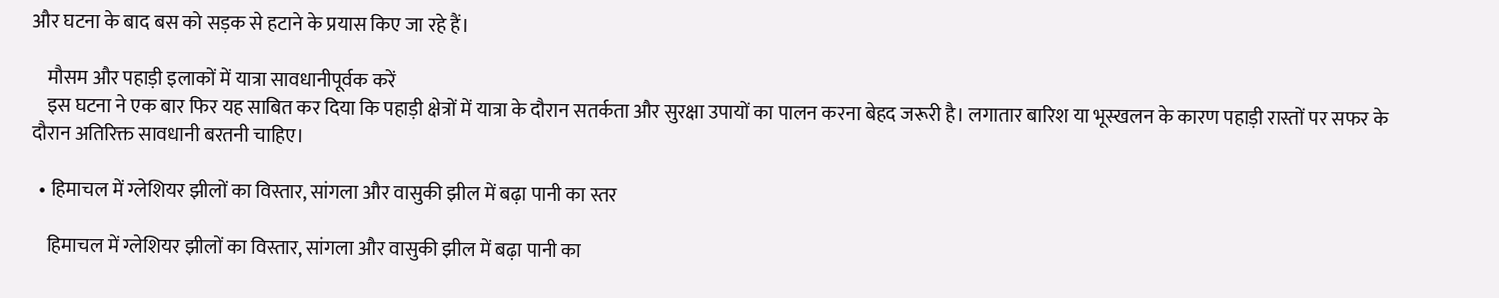और घटना के बाद बस को सड़क से हटाने के प्रयास किए जा रहे हैं।

    मौसम और पहाड़ी इलाकों में यात्रा सावधानीपूर्वक करें
    इस घटना ने एक बार फिर यह साबित कर दिया कि पहाड़ी क्षेत्रों में यात्रा के दौरान सतर्कता और सुरक्षा उपायों का पालन करना बेहद जरूरी है। लगातार बारिश या भूस्खलन के कारण पहाड़ी रास्तों पर सफर के दौरान अतिरिक्त सावधानी बरतनी चाहिए।

  • हिमाचल में ग्लेशियर झीलों का विस्तार, सांगला और वासुकी झील में बढ़ा पानी का स्तर

    हिमाचल में ग्लेशियर झीलों का विस्तार, सांगला और वासुकी झील में बढ़ा पानी का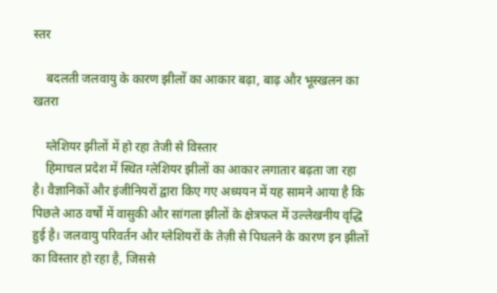स्तर

    बदलती जलवायु के कारण झीलों का आकार बढ़ा, बाढ़ और भूस्खलन का खतरा

    ग्लेशियर झीलों में हो रहा तेजी से विस्तार
    हिमाचल प्रदेश में स्थित ग्लेशियर झीलों का आकार लगातार बढ़ता जा रहा है। वैज्ञानिकों और इंजीनियरों द्वारा किए गए अध्ययन में यह सामने आया है कि पिछले आठ वर्षों में वासुकी और सांगला झीलों के क्षेत्रफल में उल्लेखनीय वृद्धि हुई है। जलवायु परिवर्तन और ग्लेशियरों के तेज़ी से पिघलने के कारण इन झीलों का विस्तार हो रहा है, जिससे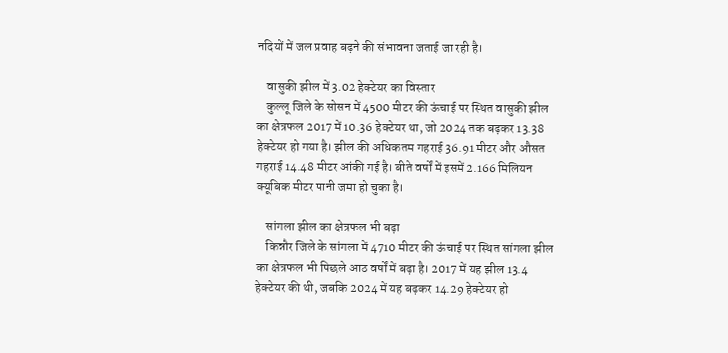नदियों में जल प्रवाह बढ़ने की संभावना जताई जा रही है।

    वासुकी झील में 3.02 हेक्टेयर का विस्तार
    कुल्लू जिले के सोसन में 4500 मीटर की ऊंचाई पर स्थित वासुकी झील का क्षेत्रफल 2017 में 10.36 हेक्टेयर था, जो 2024 तक बढ़कर 13.38 हेक्टेयर हो गया है। झील की अधिकतम गहराई 36.91 मीटर और औसत गहराई 14.48 मीटर आंकी गई है। बीते वर्षों में इसमें 2.166 मिलियन क्यूबिक मीटर पानी जमा हो चुका है।

    सांगला झील का क्षेत्रफल भी बढ़ा
    किन्नौर जिले के सांगला में 4710 मीटर की ऊंचाई पर स्थित सांगला झील का क्षेत्रफल भी पिछले आठ वर्षों में बढ़ा है। 2017 में यह झील 13.4 हेक्टेयर की थी, जबकि 2024 में यह बढ़कर 14.29 हेक्टेयर हो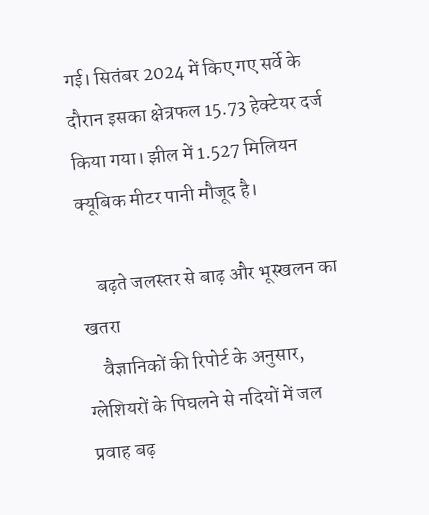गई। सितंबर 2024 में किए गए सर्वे के दौरान इसका क्षेत्रफल 15.73 हेक्टेयर दर्ज किया गया। झील में 1.527 मिलियन क्यूबिक मीटर पानी मौजूद है।

    बढ़ते जलस्तर से बाढ़ और भूस्खलन का खतरा
    वैज्ञानिकों की रिपोर्ट के अनुसार, ग्लेशियरों के पिघलने से नदियों में जल प्रवाह बढ़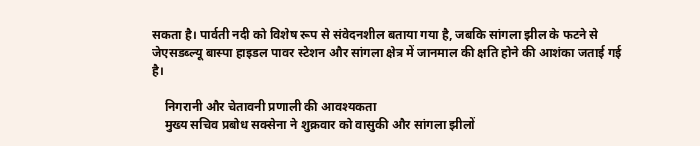सकता है। पार्वती नदी को विशेष रूप से संवेदनशील बताया गया है, जबकि सांगला झील के फटने से जेएसडब्ल्यू बास्पा हाइडल पावर स्टेशन और सांगला क्षेत्र में जानमाल की क्षति होने की आशंका जताई गई है।

    निगरानी और चेतावनी प्रणाली की आवश्यकता
    मुख्य सचिव प्रबोध सक्सेना ने शुक्रवार को वासुकी और सांगला झीलों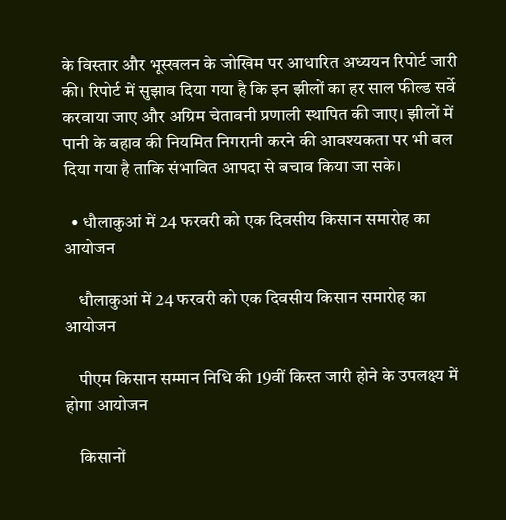के विस्तार और भूस्खलन के जोखिम पर आधारित अध्ययन रिपोर्ट जारी की। रिपोर्ट में सुझाव दिया गया है कि इन झीलों का हर साल फील्ड सर्वे करवाया जाए और अग्रिम चेतावनी प्रणाली स्थापित की जाए। झीलों में पानी के बहाव की नियमित निगरानी करने की आवश्यकता पर भी बल दिया गया है ताकि संभावित आपदा से बचाव किया जा सके।

  • धौलाकुआं में 24 फरवरी को एक दिवसीय किसान समारोह का आयोजन

    धौलाकुआं में 24 फरवरी को एक दिवसीय किसान समारोह का आयोजन

    पीएम किसान सम्मान निधि की 19वीं किस्त जारी होने के उपलक्ष्य में होगा आयोजन

    किसानों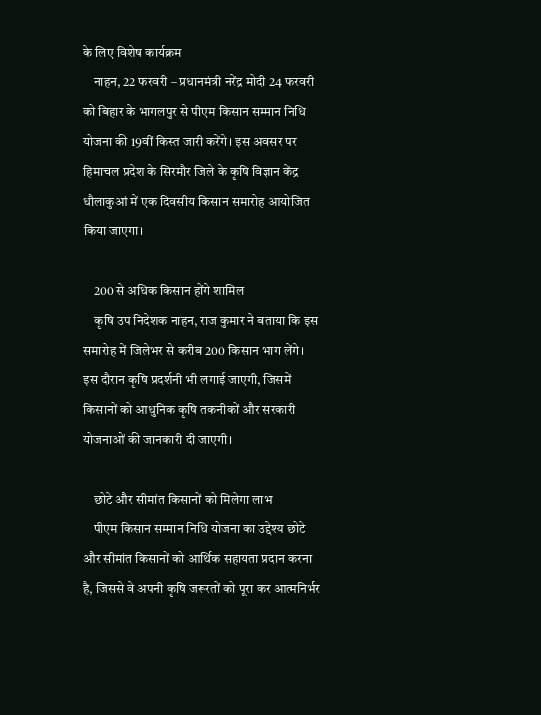के लिए विशेष कार्यक्रम
    नाहन, 22 फरवरी – प्रधानमंत्री नरेंद्र मोदी 24 फरवरी को बिहार के भागलपुर से पीएम किसान सम्मान निधि योजना की 19वीं किस्त जारी करेंगे। इस अवसर पर हिमाचल प्रदेश के सिरमौर जिले के कृषि विज्ञान केंद्र धौलाकुआं में एक दिवसीय किसान समारोह आयोजित किया जाएगा।

    200 से अधिक किसान होंगे शामिल
    कृषि उप निदेशक नाहन, राज कुमार ने बताया कि इस समारोह में जिलेभर से करीब 200 किसान भाग लेंगे। इस दौरान कृषि प्रदर्शनी भी लगाई जाएगी, जिसमें किसानों को आधुनिक कृषि तकनीकों और सरकारी योजनाओं की जानकारी दी जाएगी।

    छोटे और सीमांत किसानों को मिलेगा लाभ
    पीएम किसान सम्मान निधि योजना का उद्देश्य छोटे और सीमांत किसानों को आर्थिक सहायता प्रदान करना है, जिससे वे अपनी कृषि जरूरतों को पूरा कर आत्मनिर्भर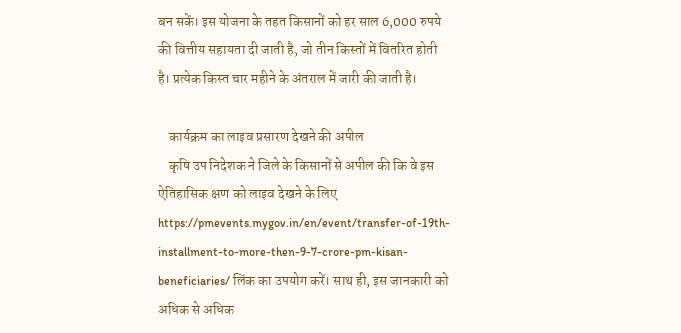बन सकें। इस योजना के तहत किसानों को हर साल 6,000 रुपये की वित्तीय सहायता दी जाती है, जो तीन किस्तों में वितरित होती है। प्रत्येक किस्त चार महीने के अंतराल में जारी की जाती है।

    कार्यक्रम का लाइव प्रसारण देखने की अपील
    कृषि उप निदेशक ने जिले के किसानों से अपील की कि वे इस ऐतिहासिक क्षण को लाइव देखने के लिए https://pmevents.mygov.in/en/event/transfer-of-19th-installment-to-more-then-9-7-crore-pm-kisan-beneficiaries/ लिंक का उपयोग करें। साथ ही, इस जानकारी को अधिक से अधिक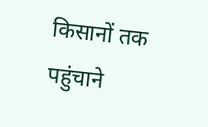किसानों तक पहुंचाने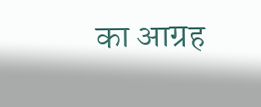का आग्रह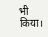भी किया।